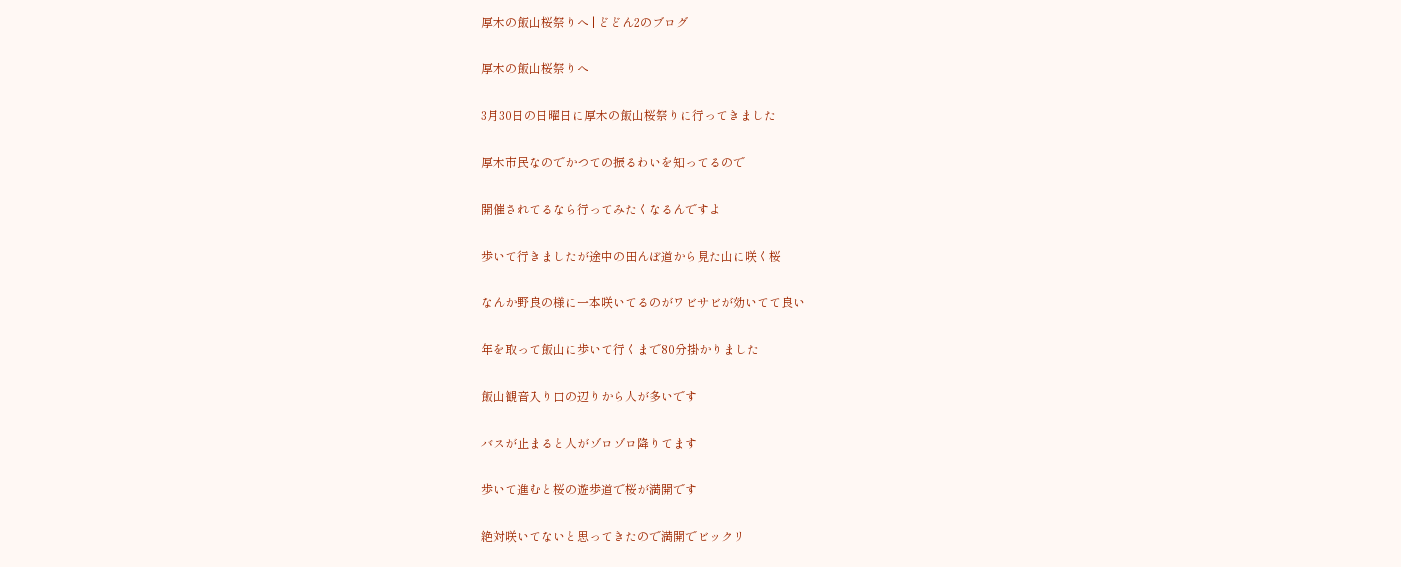厚木の飯山桜祭りへ | どどん2のブログ

厚木の飯山桜祭りへ

3月30日の日曜日に厚木の飯山桜祭りに行ってきました

厚木市民なのでかつての振るわいを知ってるので

開催されてるなら行ってみたくなるんですよ

歩いて行きましたが途中の田んぼ道から見た山に咲く桜

なんか野良の様に一本咲いてるのがワビサビが効いてて良い

年を取って飯山に歩いて行くまで80分掛かりました

飯山観音入り口の辺りから人が多いです

バスが止まると人がゾロゾロ降りてます

歩いて進むと桜の遊歩道で桜が満開です

絶対咲いてないと思ってきたので満開でビックリ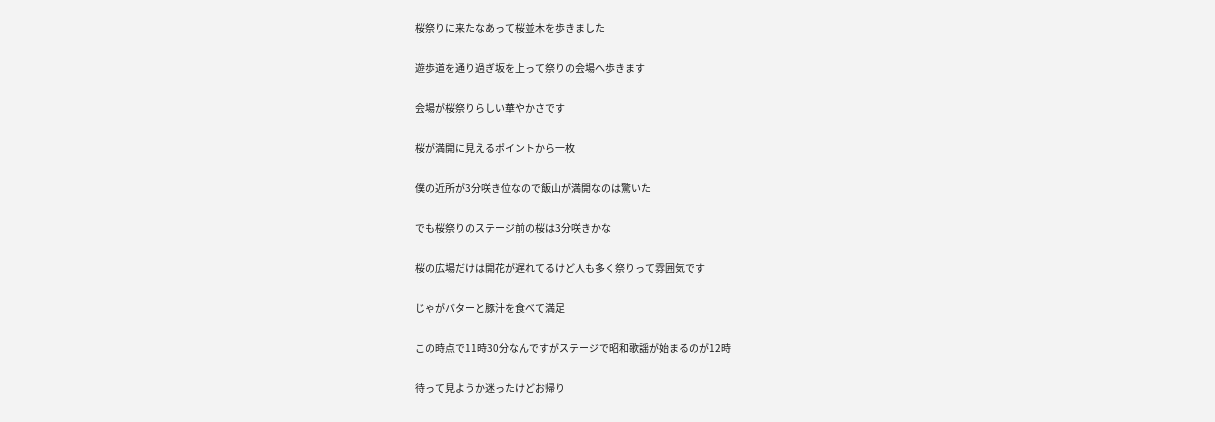桜祭りに来たなあって桜並木を歩きました

遊歩道を通り過ぎ坂を上って祭りの会場へ歩きます

会場が桜祭りらしい華やかさです

桜が満開に見えるポイントから一枚

僕の近所が3分咲き位なので飯山が満開なのは驚いた

でも桜祭りのステージ前の桜は3分咲きかな

桜の広場だけは開花が遅れてるけど人も多く祭りって雰囲気です

じゃがバターと豚汁を食べて満足

この時点で11時30分なんですがステージで昭和歌謡が始まるのが12時

待って見ようか迷ったけどお帰り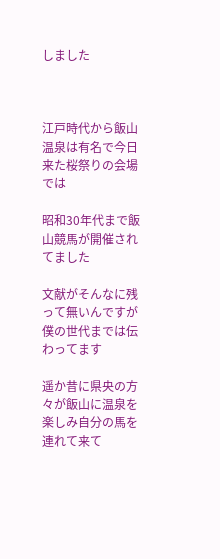しました



江戸時代から飯山温泉は有名で今日来た桜祭りの会場では

昭和30年代まで飯山競馬が開催されてました

文献がそんなに残って無いんですが僕の世代までは伝わってます

遥か昔に県央の方々が飯山に温泉を楽しみ自分の馬を連れて来て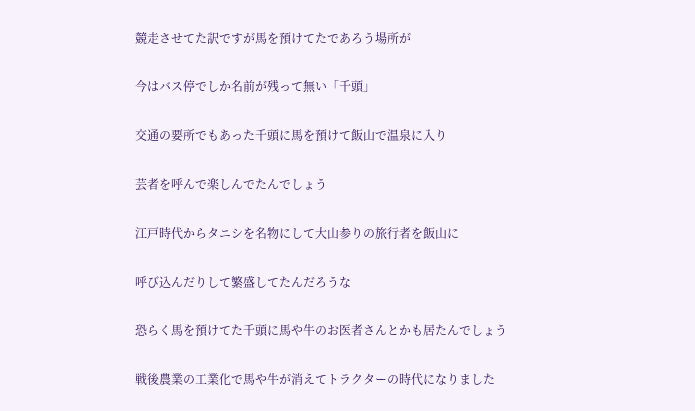競走させてた訳ですが馬を預けてたであろう場所が

今はバス停でしか名前が残って無い「千頭」

交通の要所でもあった千頭に馬を預けて飯山で温泉に入り

芸者を呼んで楽しんでたんでしょう

江戸時代からタニシを名物にして大山参りの旅行者を飯山に

呼び込んだりして繁盛してたんだろうな

恐らく馬を預けてた千頭に馬や牛のお医者さんとかも居たんでしょう

戦後農業の工業化で馬や牛が消えてトラクターの時代になりました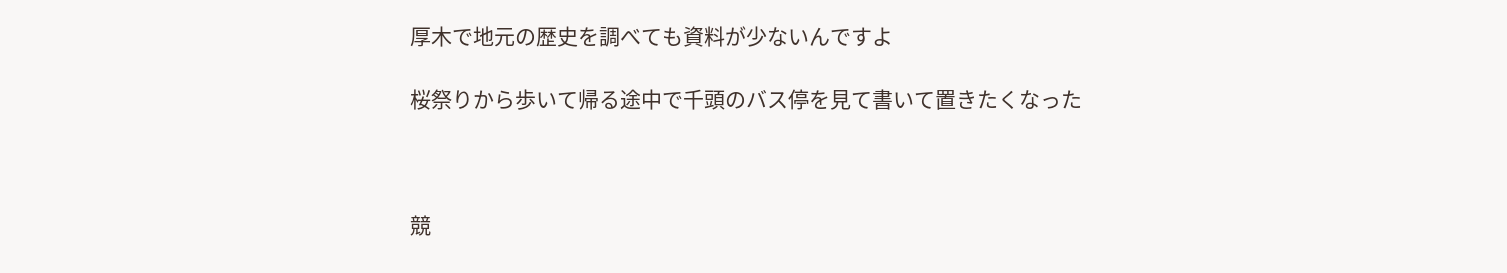厚木で地元の歴史を調べても資料が少ないんですよ

桜祭りから歩いて帰る途中で千頭のバス停を見て書いて置きたくなった



競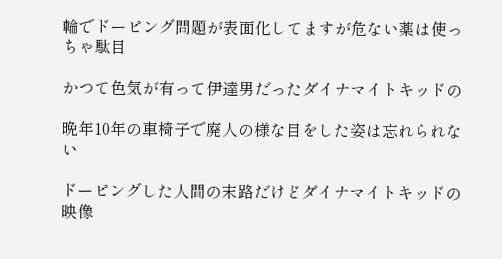輪でドーピング問題が表面化してますが危ない薬は使っちゃ駄目

かつて色気が有って伊達男だったダイナマイトキッドの

晩年10年の車椅子で廃人の様な目をした姿は忘れられない

ドーピングした人間の末路だけどダイナマイトキッドの映像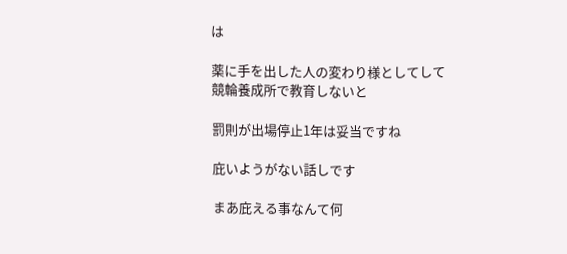は

薬に手を出した人の変わり様としてして競輪養成所で教育しないと

罰則が出場停止1年は妥当ですね

庇いようがない話しです

まあ庇える事なんて何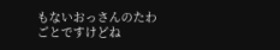もないおっさんのたわごとですけどね